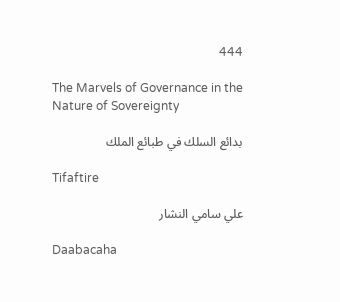444

The Marvels of Governance in the Nature of Sovereignty

بدائع السلك في طبائع الملك

Tifaftire

علي سامي النشار

Daabacaha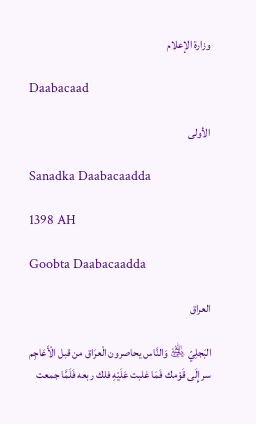وزارة الإعلام

Daabacaad

الأولى

Sanadka Daabacaadda

1398 AH

Goobta Daabacaadda

العراق

البَجلِيّ ﵁ وَالنَّاس يحاصرون الْعرَاق من قبل الْأَعَاجِم سر إِلَى قَوْمك فَمَا غلبت عَلَيْهِ فلك ربعه فَلَمَّا جمعت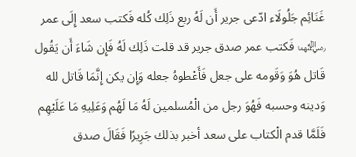غَنَائِم جَلُولَاء ادّعى جرير أَن لَهُ ربع ذَلِك كُله فَكتب سعد إِلَى عمر ﵄ فَكتب عمر صدق جرير قد قلت ذَلِك لَهُ فَإِن شَاءَ أَن يَقُول قَاتل هُوَ وَقَومه على جعل فَأَعْطوهُ جعله وَإِن يكن إِنَّمَا قَاتل لله وَدينه وحسبه فَهُوَ رجل من الْمُسلمين لَهُ مَا لَهُم وَعَلِيهِ مَا عَلَيْهِم فَلَمَّا قدم الْكتاب على سعد أخبر بذلك جَرِيرًا فَقَالَ صدق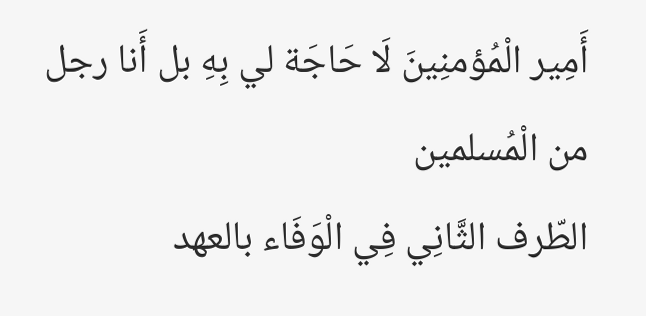أَمِير الْمُؤمنِينَ لَا حَاجَة لي بِهِ بل أَنا رجل من الْمُسلمين
الطّرف الثَّانِي فِي الْوَفَاء بالعهد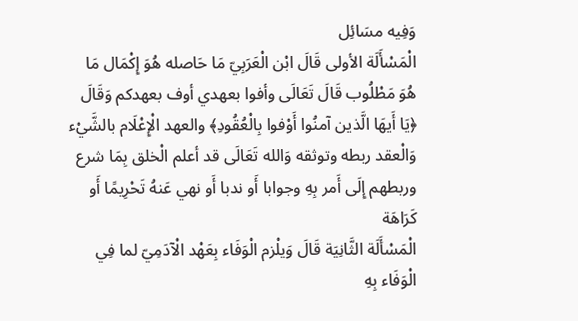وَفِيه مسَائِل
الْمَسْأَلَة الأولى قَالَ ابْن الْعَرَبِيّ مَا حَاصله هُوَ إِكْمَال مَا هُوَ مَطْلُوب قَالَ تَعَالَى وأفوا بعهدي أوف بعهدكم وَقَالَ ﴿يَا أَيهَا الَّذين آمنُوا أَوْفوا بِالْعُقُودِ﴾ والعهد الْإِعْلَام بالشَّيْء وَالْعقد ربطه وتوثقه وَالله تَعَالَى قد أعلم الْخلق بِمَا شرع وربطهم إِلَى أَمر بِهِ وجوابا أَو ندبا أَو نهي عَنهُ تَحْرِيمًا أَو كَرَاهَة
الْمَسْأَلَة الثَّانِيَة قَالَ وَيلْزم الْوَفَاء بِعَهْد الْآدَمِيّ لما فِي الْوَفَاء بِهِ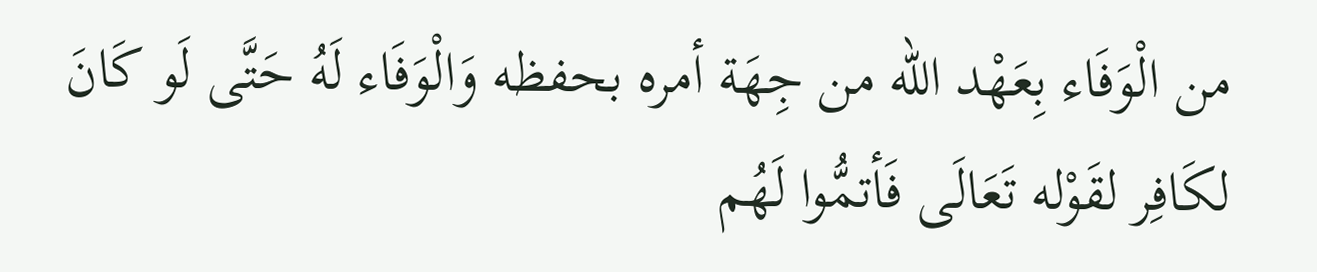من الْوَفَاء بِعَهْد الله من جِهَة أمره بحفظه وَالْوَفَاء لَهُ حَتَّى لَو كَانَ لكَافِر لقَوْله تَعَالَى فَأتمُّوا لَهُم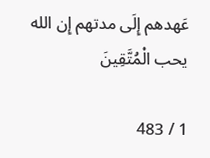عَهدهم إِلَى مدتهم إِن الله يحب الْمُتَّقِينَ

1 / 483